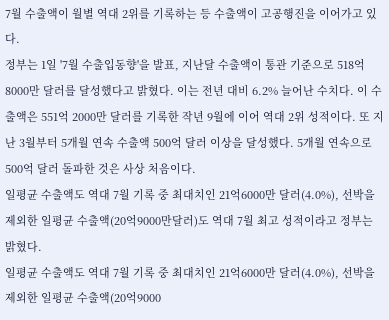7월 수출액이 월별 역대 2위를 기록하는 등 수출액이 고공행진을 이어가고 있다.
정부는 1일 '7월 수출입동향'을 발표, 지난달 수출액이 통관 기준으로 518억8000만 달러를 달성했다고 밝혔다. 이는 전년 대비 6.2% 늘어난 수치다. 이 수출액은 551억 2000만 달러를 기록한 작년 9월에 이어 역대 2위 성적이다. 또 지난 3월부터 5개월 연속 수출액 500억 달러 이상을 달성했다. 5개월 연속으로 500억 달러 돌파한 것은 사상 처음이다.
일평균 수출액도 역대 7월 기록 중 최대치인 21억6000만 달러(4.0%), 선박을 제외한 일평균 수출액(20억9000만달러)도 역대 7월 최고 성적이라고 정부는 밝혔다.
일평균 수출액도 역대 7월 기록 중 최대치인 21억6000만 달러(4.0%), 선박을 제외한 일평균 수출액(20억9000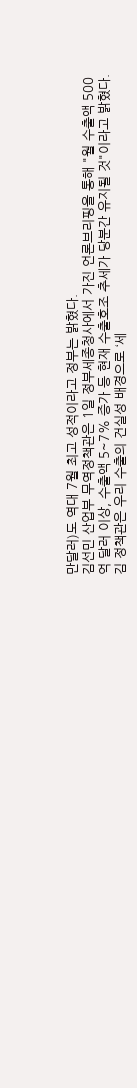만달러)도 역대 7월 최고 성적이라고 정부는 밝혔다.
김선민 산업부 무역정책관은 1일 정부세종청사에서 가진 언론브리핑을 통해 "월 수출액 500억 달러 이상, 수출액 5~7% 증가 등 현재 수출호조 추세가 당분간 유지될 것"이라고 밝혔다.
김 정책관은 우리 수출의 건실성 배경으로 ‘세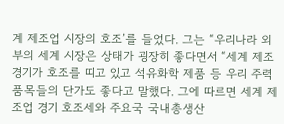계 제조업 시장의 호조’를 들었다. 그는 “우리나라 외부의 세계 시장은 상태가 굉장히 좋다면서 “세계 제조경기가 호조를 띠고 있고 석유화학 제품 등 우리 주력 품목들의 단가도 좋다고 말했다. 그에 따르면 세계 제조업 경기 호조세와 주요국 국내총생산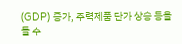(GDP) 증가, 주력제품 단가 상승 등을 들 수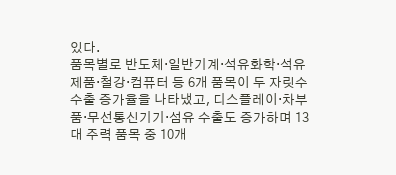있다.
품목별로 반도체·일반기계·석유화학·석유제품·철강·컴퓨터 등 6개 품목이 두 자릿수 수출 증가율을 나타냈고, 디스플레이·차부품·무선통신기기·섬유 수출도 증가하며 13대 주력 품목 중 10개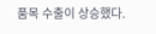품목 수출이 상승했다.